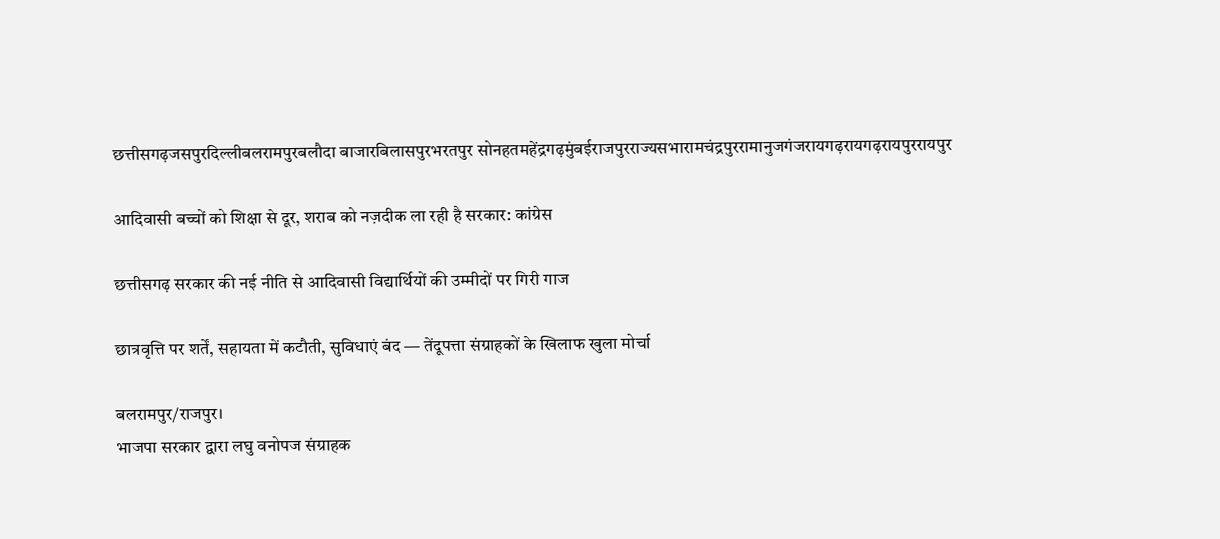छत्तीसगढ़जसपुरदिल्लीबलरामपुरबलौदा बाजारबिलासपुरभरतपुर सोनहतमहेंद्रगढ़मुंबईराजपुरराज्यसभारामचंद्रपुररामानुजगंजरायगढ़रायगढ़रायपुररायपुर

आदिवासी बच्चों को शिक्षा से दूर, शराब को नज़दीक ला रही है सरकार: कांग्रेस

छत्तीसगढ़ सरकार की नई नीति से आदिवासी विद्यार्थियों की उम्मीदों पर गिरी गाज

छात्रवृत्ति पर शर्तें, सहायता में कटौती, सुविधाएं बंद — तेंदूपत्ता संग्राहकों के खिलाफ खुला मोर्चा

बलरामपुर/राजपुर।
भाजपा सरकार द्वारा लघु वनोपज संग्राहक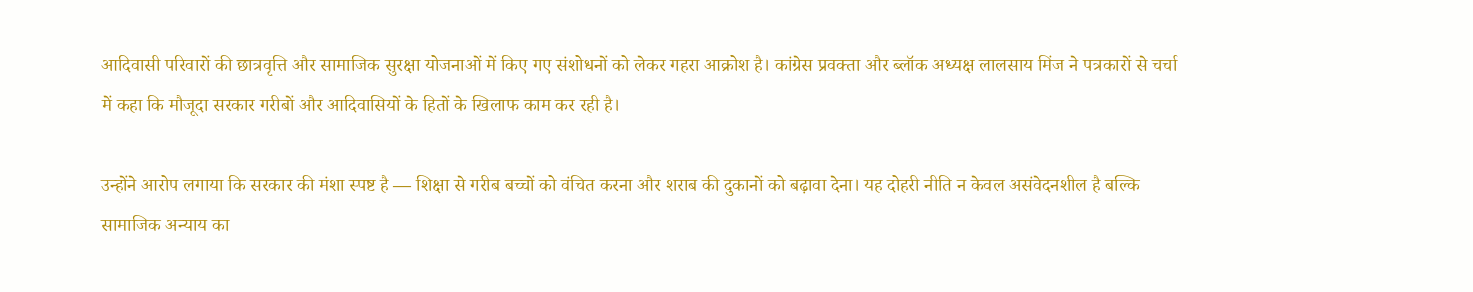आदिवासी परिवारों की छात्रवृत्ति और सामाजिक सुरक्षा योजनाओं में किए गए संशोधनों को लेकर गहरा आक्रोश है। कांग्रेस प्रवक्ता और ब्लॉक अध्यक्ष लालसाय मिंज ने पत्रकारों से चर्चा में कहा कि मौजूदा सरकार गरीबों और आदिवासियों के हितों के खिलाफ काम कर रही है।

उन्होंने आरोप लगाया कि सरकार की मंशा स्पष्ट है — शिक्षा से गरीब बच्चों को वंचित करना और शराब की दुकानों को बढ़ावा देना। यह दोहरी नीति न केवल असंवेदनशील है बल्कि सामाजिक अन्याय का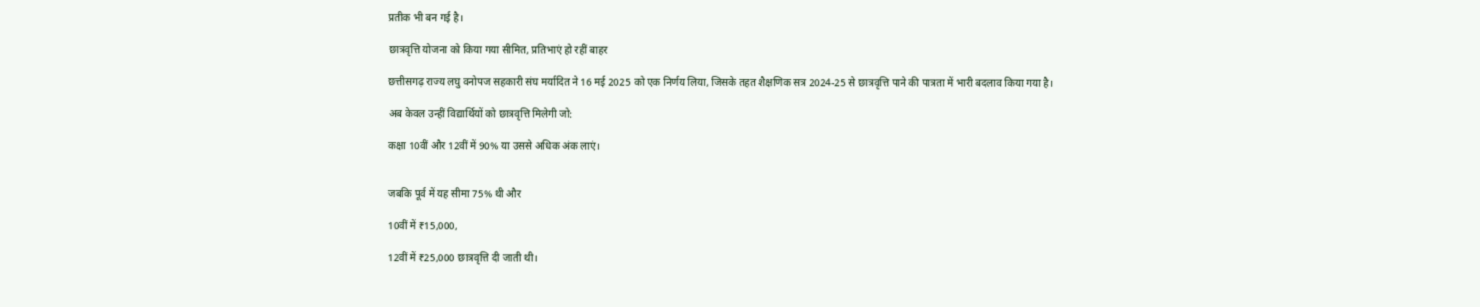प्रतीक भी बन गई है।

छात्रवृत्ति योजना को किया गया सीमित, प्रतिभाएं हो रहीं बाहर

छत्तीसगढ़ राज्य लघु वनोपज सहकारी संघ मर्यादित ने 16 मई 2025 को एक निर्णय लिया, जिसके तहत शैक्षणिक सत्र 2024-25 से छात्रवृत्ति पाने की पात्रता में भारी बदलाव किया गया है।

अब केवल उन्हीं विद्यार्थियों को छात्रवृत्ति मिलेगी जो:

कक्षा 10वीं और 12वीं में 90% या उससे अधिक अंक लाएं।


जबकि पूर्व में यह सीमा 75% थी और

10वीं में ₹15,000,

12वीं में ₹25,000 छात्रवृत्ति दी जाती थी।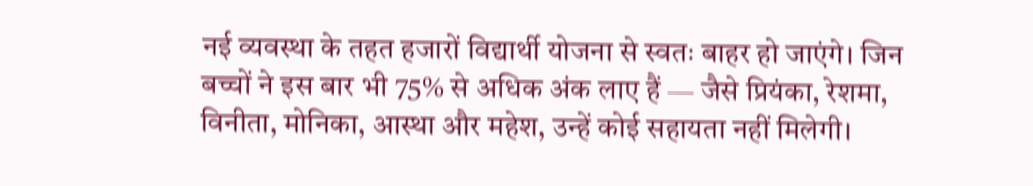नई व्यवस्था के तहत हजारों विद्यार्थी योजना से स्वतः बाहर हो जाएंगे। जिन बच्चों ने इस बार भी 75% से अधिक अंक लाए हैं — जैसे प्रियंका, रेशमा, विनीता, मोनिका, आस्था और महेश, उन्हें कोई सहायता नहीं मिलेगी।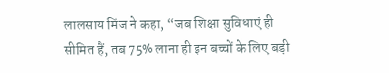लालसाय मिंज ने कहा, “जब शिक्षा सुविधाएं ही सीमित हैं, तब 75% लाना ही इन बच्चों के लिए बड़ी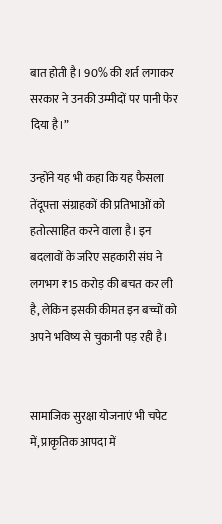बात होती है। 90% की शर्त लगाकर सरकार ने उनकी उम्मीदों पर पानी फेर दिया है।”

उन्होंने यह भी कहा कि यह फैसला तेंदूपत्ता संग्राहकों की प्रतिभाओं को हतोत्साहित करने वाला है। इन बदलावों के जरिए सहकारी संघ ने लगभग ₹15 करोड़ की बचत कर ली है, लेकिन इसकी कीमत इन बच्चों को अपने भविष्य से चुकानी पड़ रही है।


सामाजिक सुरक्षा योजनाएं भी चपेट में, प्राकृतिक आपदा में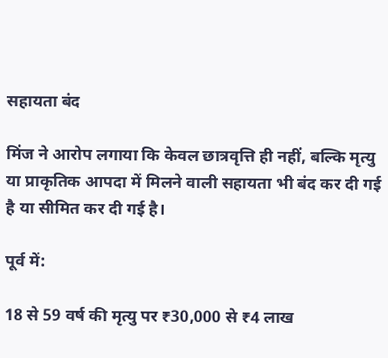सहायता बंद

मिंज ने आरोप लगाया कि केवल छात्रवृत्ति ही नहीं, बल्कि मृत्यु या प्राकृतिक आपदा में मिलने वाली सहायता भी बंद कर दी गई है या सीमित कर दी गई है।

पूर्व में:

18 से 59 वर्ष की मृत्यु पर ₹30,000 से ₹4 लाख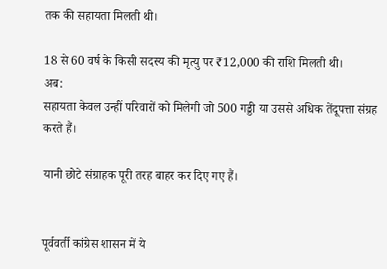तक की सहायता मिलती थी।

18 से 60 वर्ष के किसी सदस्य की मृत्यु पर ₹12,000 की राशि मिलती थी।
अब:
सहायता केवल उन्हीं परिवारों को मिलेगी जो 500 गड्डी या उससे अधिक तेंदूपत्ता संग्रह करते हैं।

यानी छोटे संग्राहक पूरी तरह बाहर कर दिए गए हैं।


पूर्ववर्ती कांग्रेस शासन में ये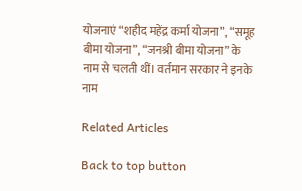योजनाएं “शहीद महेंद्र कर्मा योजना”, “समूह बीमा योजना”, “जनश्री बीमा योजना” के नाम से चलती थीं। वर्तमान सरकार ने इनके नाम

Related Articles

Back to top button